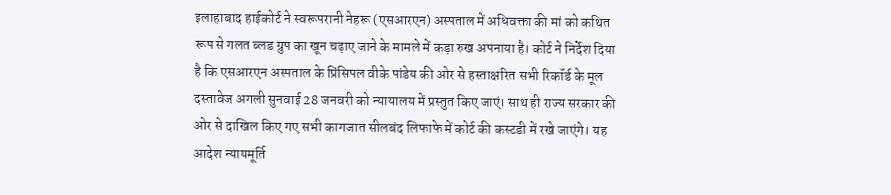इलाहाबाद हाईकोर्ट ने स्वरूपरानी नेहरू (एसआरएन) अस्पताल में अधिवक्ता की मां को कथित रूप से गलत ब्लड ग्रुप का खून चढ़ाए जाने के मामले में कड़ा रुख अपनाया है। कोर्ट ने निर्देश दिया है कि एसआरएन अस्पताल के प्रिंसिपल वीके पांडेय की ओर से हस्ताक्षरित सभी रिकॉर्ड के मूल दस्तावेज अगली सुनवाई 28 जनवरी को न्यायालय में प्रस्तुत किए जाएं। साथ ही राज्य सरकार की ओर से दाखिल किए गए सभी कागजात सीलबंद लिफाफे में कोर्ट की कस्टडी में रखे जाएंगे। यह आदेश न्यायमूर्ति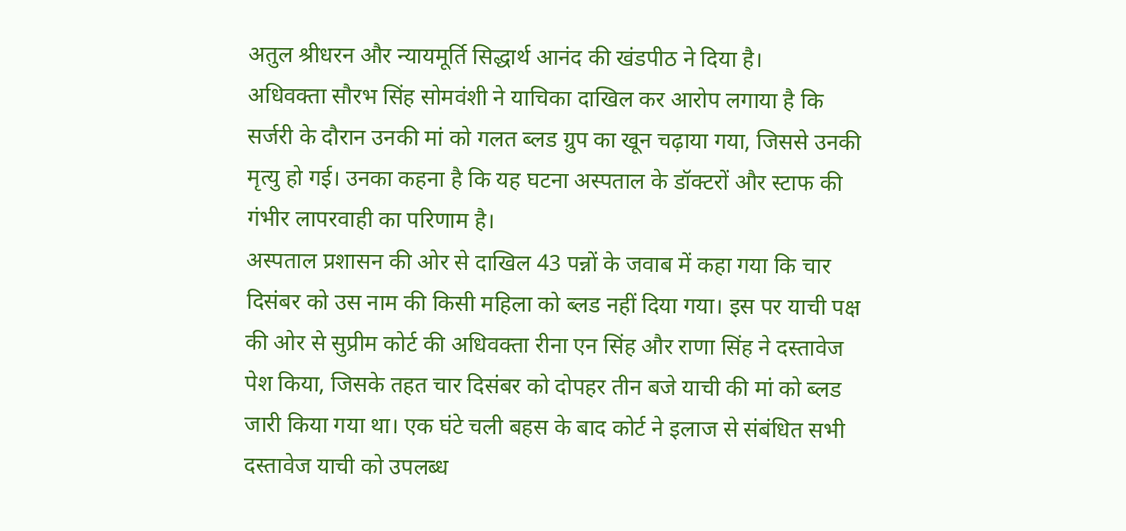अतुल श्रीधरन और न्यायमूर्ति सिद्धार्थ आनंद की खंडपीठ ने दिया है।
अधिवक्ता सौरभ सिंह सोमवंशी ने याचिका दाखिल कर आरोप लगाया है कि सर्जरी के दौरान उनकी मां को गलत ब्लड ग्रुप का खून चढ़ाया गया, जिससे उनकी मृत्यु हो गई। उनका कहना है कि यह घटना अस्पताल के डॉक्टरों और स्टाफ की गंभीर लापरवाही का परिणाम है।
अस्पताल प्रशासन की ओर से दाखिल 43 पन्नों के जवाब में कहा गया कि चार दिसंबर को उस नाम की किसी महिला को ब्लड नहीं दिया गया। इस पर याची पक्ष की ओर से सुप्रीम कोर्ट की अधिवक्ता रीना एन सिंह और राणा सिंह ने दस्तावेज पेश किया, जिसके तहत चार दिसंबर को दोपहर तीन बजे याची की मां को ब्लड जारी किया गया था। एक घंटे चली बहस के बाद कोर्ट ने इलाज से संबंधित सभी दस्तावेज याची को उपलब्ध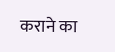कराने का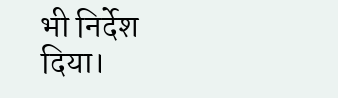भी निर्देश दिया।